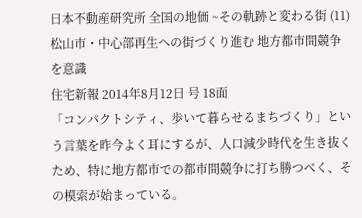日本不動産研究所 全国の地価 ~その軌跡と変わる街 (11) 松山市・中心部再生への街づくり進む 地方都市間競争を意識
住宅新報 2014年8月12日 号 18面
「コンパクトシティ、歩いて暮らせるまちづくり」という言葉を昨今よく耳にするが、人口減少時代を生き抜くため、特に地方都市での都市間競争に打ち勝つべく、その模索が始まっている。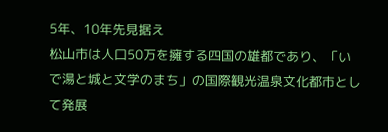5年、10年先見据え
松山市は人口50万を擁する四国の雄都であり、「いで湯と城と文学のまち」の国際観光温泉文化都市として発展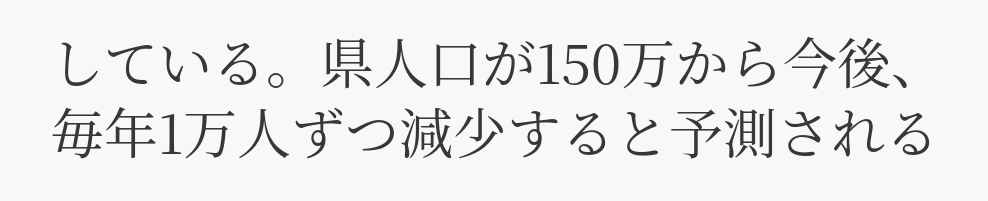している。県人口が150万から今後、毎年1万人ずつ減少すると予測される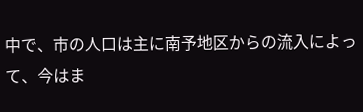中で、市の人口は主に南予地区からの流入によって、今はま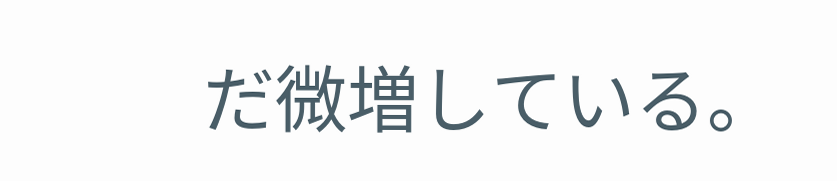だ微増している。